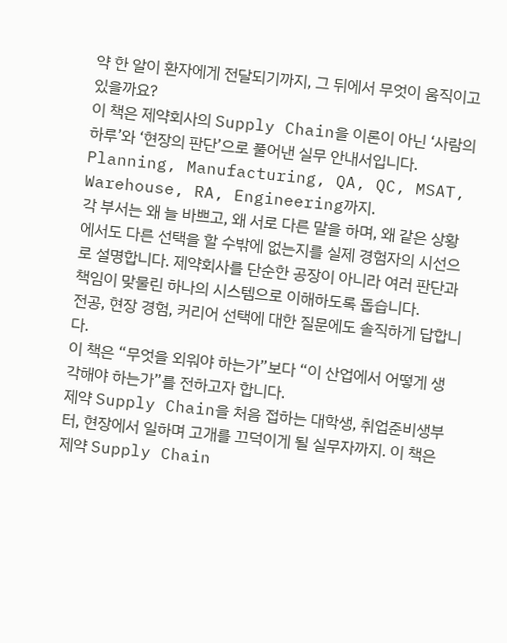약 한 알이 환자에게 전달되기까지, 그 뒤에서 무엇이 움직이고 있을까요?
이 책은 제약회사의 Supply Chain을 이론이 아닌 ‘사람의 하루’와 ‘현장의 판단’으로 풀어낸 실무 안내서입니다.
Planning, Manufacturing, QA, QC, MSAT, Warehouse, RA, Engineering까지.
각 부서는 왜 늘 바쁘고, 왜 서로 다른 말을 하며, 왜 같은 상황에서도 다른 선택을 할 수밖에 없는지를 실제 경험자의 시선으로 설명합니다. 제약회사를 단순한 공장이 아니라 여러 판단과 책임이 맞물린 하나의 시스템으로 이해하도록 돕습니다.
전공, 현장 경험, 커리어 선택에 대한 질문에도 솔직하게 답합니다.
이 책은 “무엇을 외워야 하는가”보다 “이 산업에서 어떻게 생각해야 하는가”를 전하고자 합니다.
제약 Supply Chain을 처음 접하는 대학생, 취업준비생부터, 현장에서 일하며 고개를 끄덕이게 될 실무자까지. 이 책은 제약 Supply Chain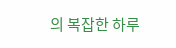의 복잡한 하루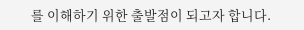를 이해하기 위한 출발점이 되고자 합니다.